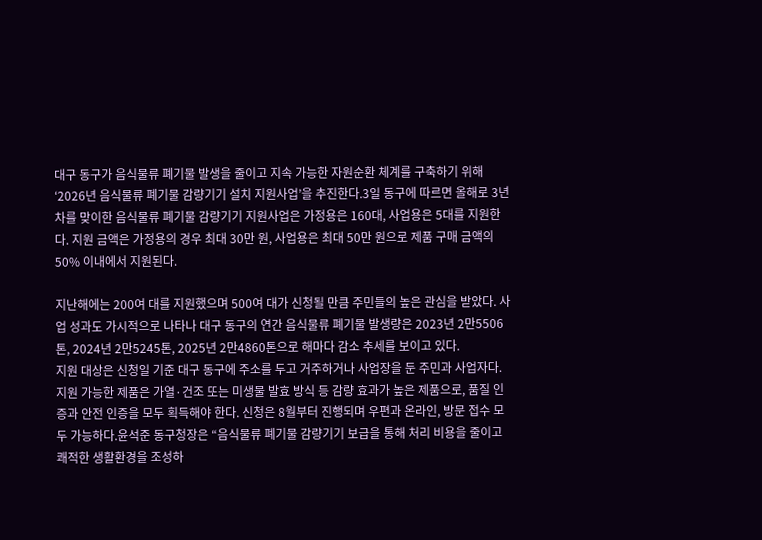대구 동구가 음식물류 폐기물 발생을 줄이고 지속 가능한 자원순환 체계를 구축하기 위해 ‘2026년 음식물류 폐기물 감량기기 설치 지원사업’을 추진한다.3일 동구에 따르면 올해로 3년차를 맞이한 음식물류 폐기물 감량기기 지원사업은 가정용은 160대, 사업용은 5대를 지원한다. 지원 금액은 가정용의 경우 최대 30만 원, 사업용은 최대 50만 원으로 제품 구매 금액의 50% 이내에서 지원된다.

지난해에는 200여 대를 지원했으며 500여 대가 신청될 만큼 주민들의 높은 관심을 받았다. 사업 성과도 가시적으로 나타나 대구 동구의 연간 음식물류 폐기물 발생량은 2023년 2만5506톤, 2024년 2만5245톤, 2025년 2만4860톤으로 해마다 감소 추세를 보이고 있다.
지원 대상은 신청일 기준 대구 동구에 주소를 두고 거주하거나 사업장을 둔 주민과 사업자다. 지원 가능한 제품은 가열·건조 또는 미생물 발효 방식 등 감량 효과가 높은 제품으로, 품질 인증과 안전 인증을 모두 획득해야 한다. 신청은 8월부터 진행되며 우편과 온라인, 방문 접수 모두 가능하다.윤석준 동구청장은 “음식물류 폐기물 감량기기 보급을 통해 처리 비용을 줄이고 쾌적한 생활환경을 조성하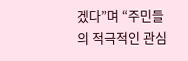겠다”며 “주민들의 적극적인 관심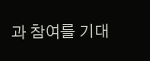과 참여를 기대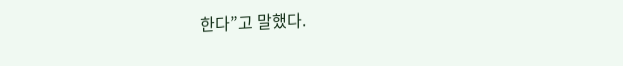한다”고 말했다.